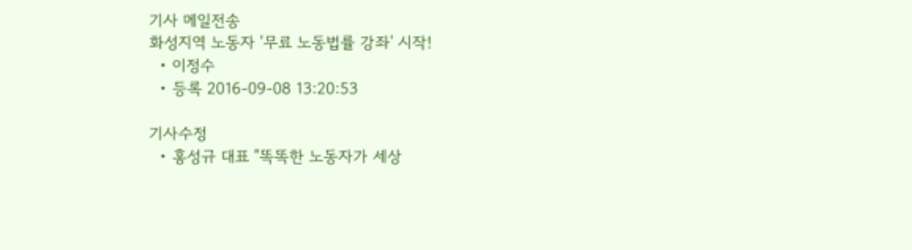기사 메일전송
화성지역 노동자 '무료 노동법률 강좌' 시작!
  • 이정수
  • 등록 2016-09-08 13:20:53

기사수정
  • 홍성규 대표 "똑똑한 노동자가 세상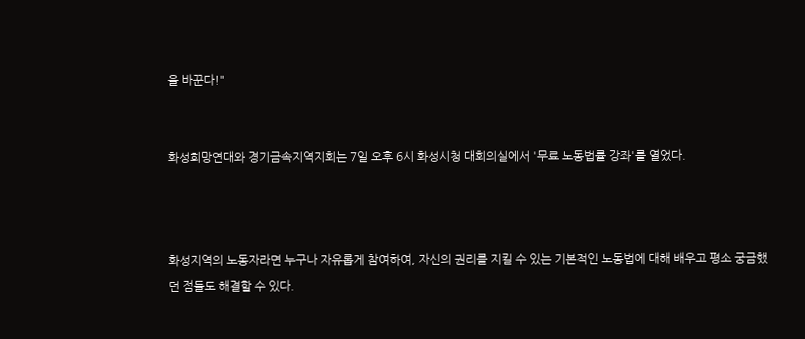을 바꾼다!"


화성희망연대와 경기금속지역지회는 7일 오후 6시 화성시청 대회의실에서 '무료 노동법률 강좌'를 열었다.



화성지역의 노동자라면 누구나 자유롭게 참여하여, 자신의 권리를 지킬 수 있는 기본적인 노동법에 대해 배우고 평소 궁금했던 점들도 해결할 수 있다.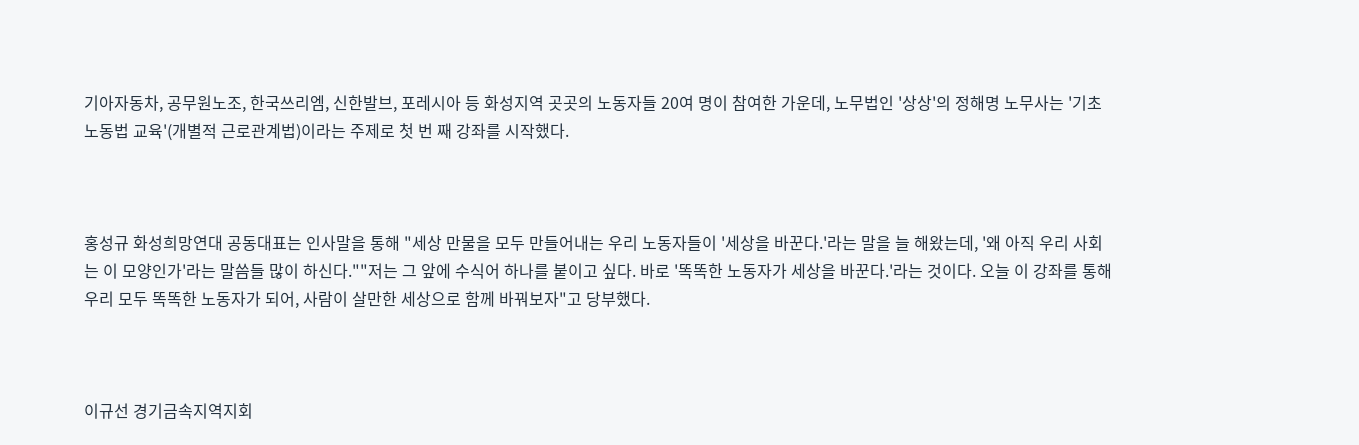기아자동차, 공무원노조, 한국쓰리엠, 신한발브, 포레시아 등 화성지역 곳곳의 노동자들 20여 명이 참여한 가운데, 노무법인 '상상'의 정해명 노무사는 '기초 노동법 교육'(개별적 근로관계법)이라는 주제로 첫 번 째 강좌를 시작했다.



홍성규 화성희망연대 공동대표는 인사말을 통해 "세상 만물을 모두 만들어내는 우리 노동자들이 '세상을 바꾼다.'라는 말을 늘 해왔는데, '왜 아직 우리 사회는 이 모양인가'라는 말씀들 많이 하신다.""저는 그 앞에 수식어 하나를 붙이고 싶다. 바로 '똑똑한 노동자가 세상을 바꾼다.'라는 것이다. 오늘 이 강좌를 통해 우리 모두 똑똑한 노동자가 되어, 사람이 살만한 세상으로 함께 바꿔보자"고 당부했다.



이규선 경기금속지역지회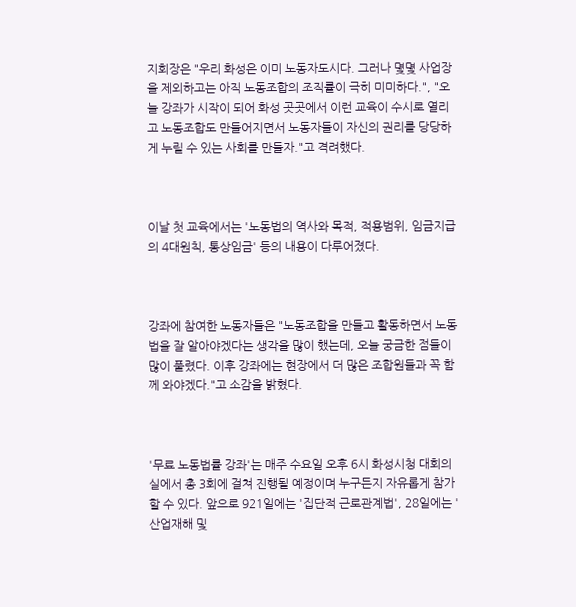지회장은 "우리 화성은 이미 노동자도시다. 그러나 몇몇 사업장을 제외하고는 아직 노동조합의 조직률이 극히 미미하다.", "오늘 강좌가 시작이 되어 화성 곳곳에서 이런 교육이 수시로 열리고 노동조합도 만들어지면서 노동자들이 자신의 권리를 당당하게 누릴 수 있는 사회를 만들자."고 격려했다.



이날 첫 교육에서는 '노동법의 역사와 목적, 적용범위, 임금지급의 4대원칙, 통상임금' 등의 내용이 다루어졌다.



강좌에 참여한 노동자들은 "노동조합을 만들고 활동하면서 노동법을 잘 알아야겠다는 생각을 많이 했는데, 오늘 궁금한 점들이 많이 풀렸다. 이후 강좌에는 현장에서 더 많은 조합원들과 꼭 함께 와야겠다."고 소감을 밝혔다.



'무료 노동법률 강좌'는 매주 수요일 오후 6시 화성시청 대회의실에서 총 3회에 걸쳐 진행될 예정이며 누구든지 자유롭게 참가할 수 있다. 앞으로 921일에는 '집단적 근로관계법', 28일에는 '산업재해 및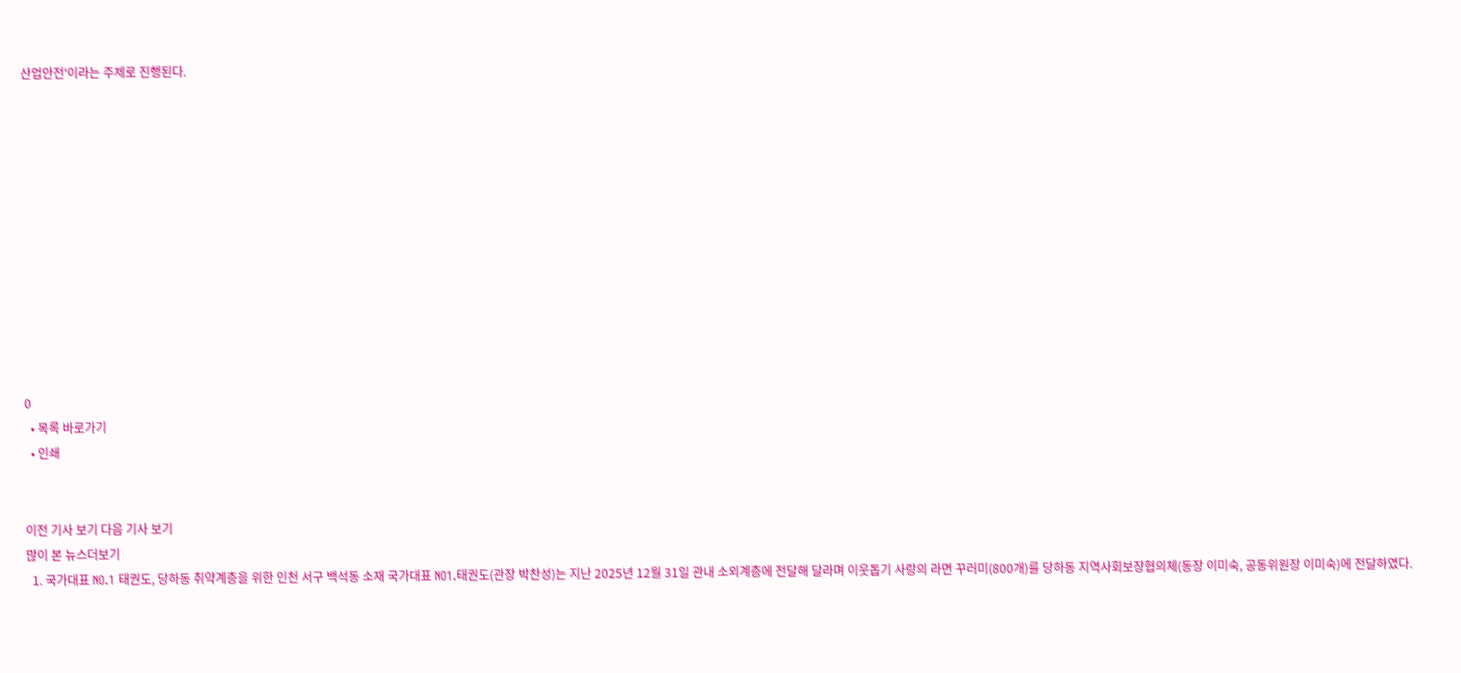산업안전'이라는 주제로 진행된다.












0
  • 목록 바로가기
  • 인쇄


이전 기사 보기 다음 기사 보기
많이 본 뉴스더보기
  1. 국가대표 NO.1 태권도, 당하동 취약계층을 위한 인천 서구 백석동 소재 국가대표 NO1.태권도(관장 박찬성)는 지난 2025년 12월 31일 관내 소외계층에 전달해 달라며 이웃돕기 사랑의 라면 꾸러미(800개)를 당하동 지역사회보장협의체(동장 이미숙, 공동위원장 이미숙)에 전달하였다.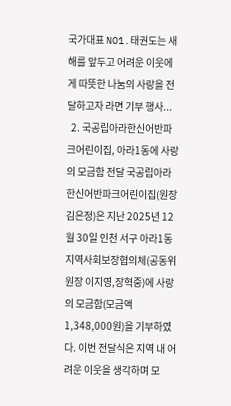국가대표 NO1.태권도는 새해를 앞두고 어려운 이웃에게 따뜻한 나눔의 사랑을 전달하고자 라면 기부 행사...
  2. 국공립아라한신어반파크어린이집, 아라1동에 사랑의 모금함 전달 국공립아라한신어반파크어린이집(원장 김은정)은 지난 2025년 12월 30일 인천 서구 아라1동지역사회보장협의체(공동위원장 이지영,장혁중)에 사랑의 모금함(모금액 1,348,000원)을 기부하였다. 이번 전달식은 지역 내 어려운 이웃을 생각하며 모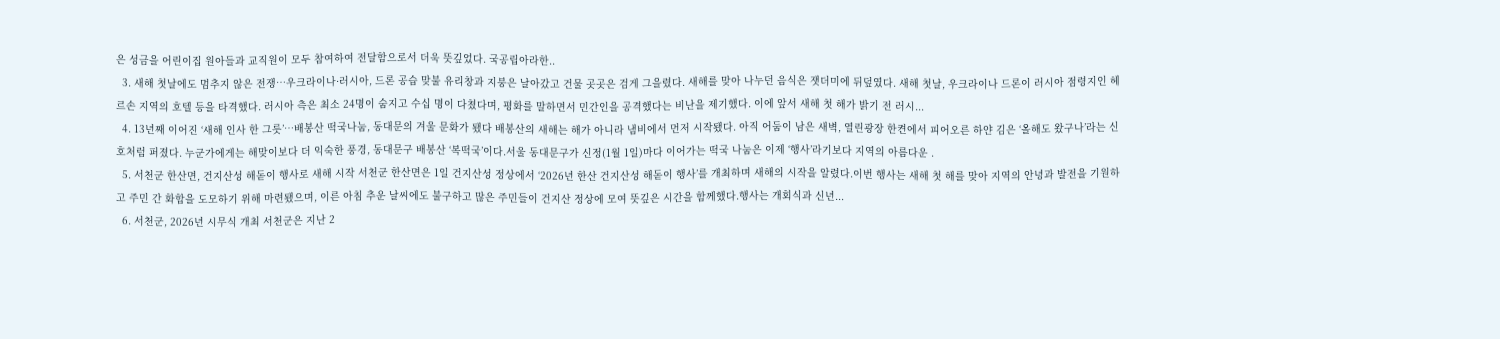은 성금을 어린이집 원아들과 교직원이 모두 참여하여 전달함으로서 더욱 뜻깊었다. 국공립아라한..
  3. 새해 첫날에도 멈추지 않은 전쟁…우크라이나·러시아, 드론 공습 맞불 유리창과 지붕은 날아갔고 건물 곳곳은 검게 그을렸다. 새해를 맞아 나누던 음식은 잿더미에 뒤덮였다. 새해 첫날, 우크라이나 드론이 러시아 점령지인 헤르손 지역의 호텔 등을 타격했다. 러시아 측은 최소 24명이 숨지고 수십 명이 다쳤다며, 평화를 말하면서 민간인을 공격했다는 비난을 제기했다. 이에 앞서 새해 첫 해가 밝기 전 러시...
  4. 13년째 이어진 ‘새해 인사 한 그릇’…배봉산 떡국나눔, 동대문의 겨울 문화가 됐다 배봉산의 새해는 해가 아니라 냄비에서 먼저 시작됐다. 아직 어둠이 남은 새벽, 열린광장 한켠에서 피어오른 하얀 김은 ‘올해도 왔구나’라는 신호처럼 퍼졌다. 누군가에게는 해맞이보다 더 익숙한 풍경, 동대문구 배봉산 ‘복떡국’이다.서울 동대문구가 신정(1월 1일)마다 이어가는 떡국 나눔은 이제 ‘행사’라기보다 지역의 아름다운 .
  5. 서천군 한산면, 건지산성 해돋이 행사로 새해 시작 서천군 한산면은 1일 건지산성 정상에서 ‘2026년 한산 건지산성 해돋이 행사’를 개최하며 새해의 시작을 알렸다.이번 행사는 새해 첫 해를 맞아 지역의 안녕과 발전을 기원하고 주민 간 화합을 도모하기 위해 마련됐으며, 이른 아침 추운 날씨에도 불구하고 많은 주민들이 건지산 정상에 모여 뜻깊은 시간을 함께했다.행사는 개회식과 신년...
  6. 서천군, 2026년 시무식 개최 서천군은 지난 2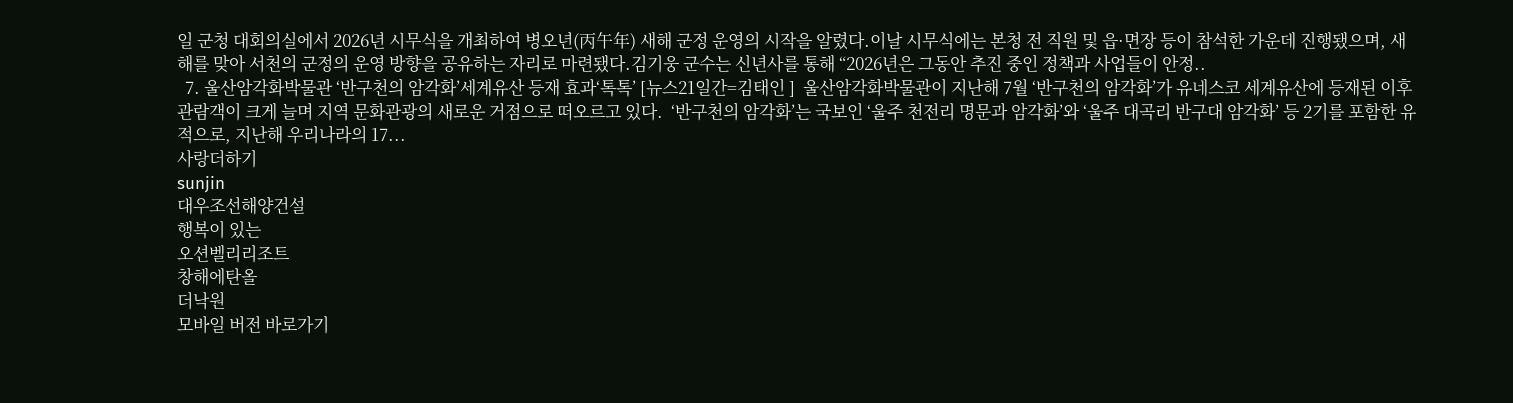일 군청 대회의실에서 2026년 시무식을 개최하여 병오년(丙午年) 새해 군정 운영의 시작을 알렸다.이날 시무식에는 본청 전 직원 및 읍·면장 등이 참석한 가운데 진행됐으며, 새해를 맞아 서천의 군정의 운영 방향을 공유하는 자리로 마련됐다.김기웅 군수는 신년사를 통해 “2026년은 그동안 추진 중인 정책과 사업들이 안정..
  7. 울산암각화박물관 ‘반구천의 암각화’세계유산 등재 효과‘톡톡’ [뉴스21일간=김태인 ]  울산암각화박물관이 지난해 7월 ‘반구천의 암각화’가 유네스코 세계유산에 등재된 이후 관람객이 크게 늘며 지역 문화관광의 새로운 거점으로 떠오르고 있다.  ‘반구천의 암각화’는 국보인 ‘울주 천전리 명문과 암각화’와 ‘울주 대곡리 반구대 암각화’ 등 2기를 포함한 유적으로, 지난해 우리나라의 17...
사랑더하기
sunjin
대우조선해양건설
행복이 있는
오션벨리리조트
창해에탄올
더낙원
모바일 버전 바로가기